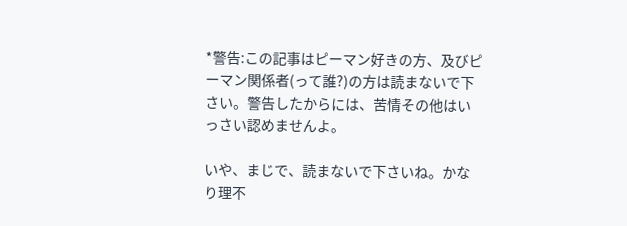*警告:この記事はピーマン好きの方、及びピーマン関係者(って誰?)の方は読まないで下さい。警告したからには、苦情その他はいっさい認めませんよ。

いや、まじで、読まないで下さいね。かなり理不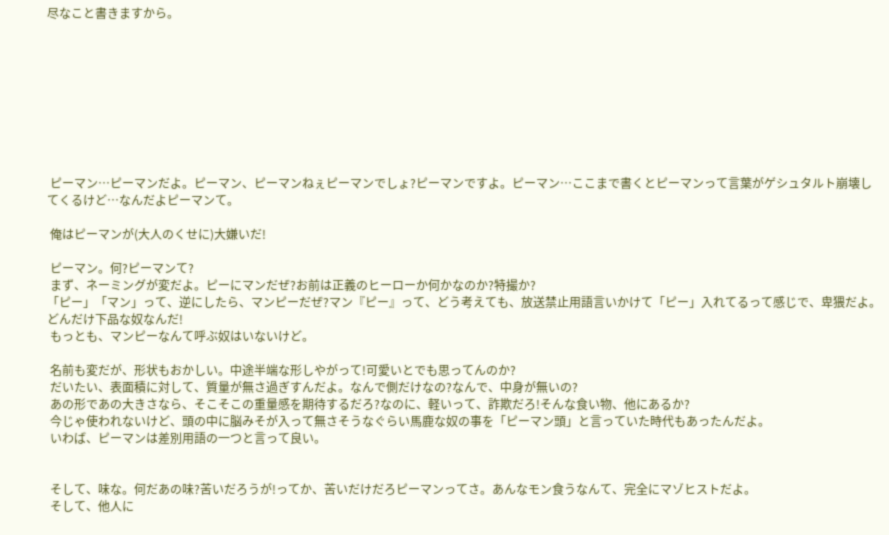尽なこと書きますから。









 ピーマン…ピーマンだよ。ピーマン、ピーマンねぇピーマンでしょ?ピーマンですよ。ピーマン…ここまで書くとピーマンって言葉がゲシュタルト崩壊してくるけど…なんだよピーマンて。

 俺はピーマンが(大人のくせに)大嫌いだ!

 ピーマン。何?ピーマンて?
 まず、ネーミングが変だよ。ピーにマンだぜ?お前は正義のヒーローか何かなのか?特撮か?
「ピー」「マン」って、逆にしたら、マンピーだぜ?マン『ピー』って、どう考えても、放送禁止用語言いかけて「ピー」入れてるって感じで、卑猥だよ。どんだけ下品な奴なんだ!
 もっとも、マンピーなんて呼ぶ奴はいないけど。

 名前も変だが、形状もおかしい。中途半端な形しやがって!可愛いとでも思ってんのか?
 だいたい、表面積に対して、質量が無さ過ぎすんだよ。なんで側だけなの?なんで、中身が無いの?
 あの形であの大きさなら、そこそこの重量感を期待するだろ?なのに、軽いって、詐欺だろ!そんな食い物、他にあるか?
 今じゃ使われないけど、頭の中に脳みそが入って無さそうなぐらい馬鹿な奴の事を「ピーマン頭」と言っていた時代もあったんだよ。
 いわば、ピーマンは差別用語の一つと言って良い。


 そして、味な。何だあの味?苦いだろうが!ってか、苦いだけだろピーマンってさ。あんなモン食うなんて、完全にマゾヒストだよ。
 そして、他人に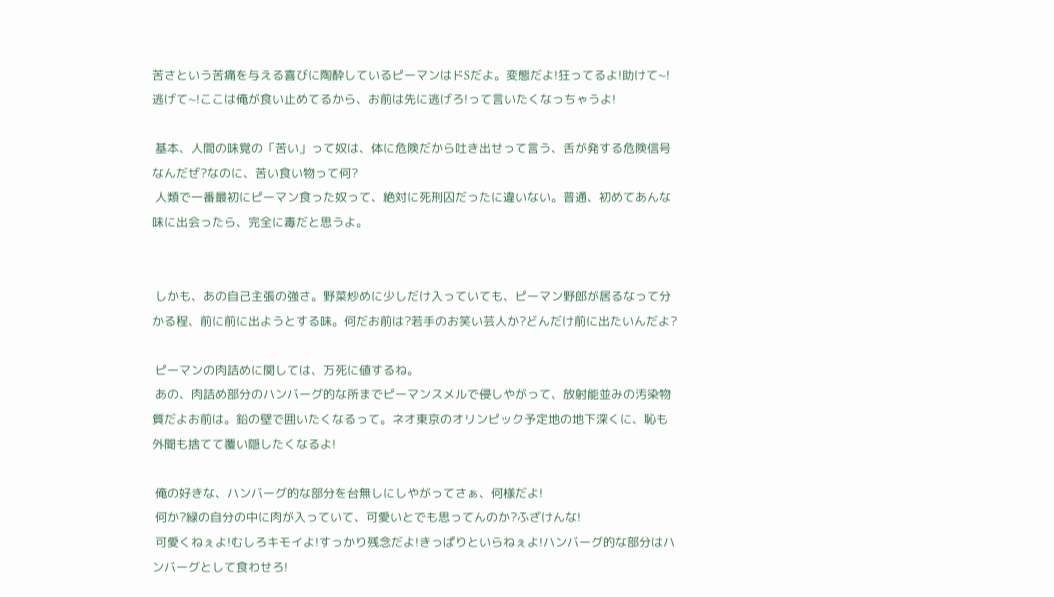苦さという苦痛を与える喜びに陶酔しているピーマンはドSだよ。変態だよ!狂ってるよ!助けて~!逃げて~!ここは俺が食い止めてるから、お前は先に逃げろ!って言いたくなっちゃうよ!

 基本、人間の味覚の「苦い」って奴は、体に危険だから吐き出せって言う、舌が発する危険信号なんだぜ?なのに、苦い食い物って何?
 人類で一番最初にピーマン食った奴って、絶対に死刑囚だったに違いない。普通、初めてあんな味に出会ったら、完全に毒だと思うよ。


 しかも、あの自己主張の強さ。野菜炒めに少しだけ入っていても、ピーマン野郎が居るなって分かる程、前に前に出ようとする味。何だお前は?若手のお笑い芸人か?どんだけ前に出たいんだよ?

 ピーマンの肉詰めに関しては、万死に値するね。
 あの、肉詰め部分のハンバーグ的な所までピーマンスメルで侵しやがって、放射能並みの汚染物質だよお前は。鉛の壁で囲いたくなるって。ネオ東京のオリンピック予定地の地下深くに、恥も外聞も捨てて覆い隠したくなるよ!

 俺の好きな、ハンバーグ的な部分を台無しにしやがってさぁ、何様だよ!
 何か?緑の自分の中に肉が入っていて、可愛いとでも思ってんのか?ふざけんな!
 可愛くねぇよ!むしろキモイよ!すっかり残念だよ!きっぱりといらねぇよ!ハンバーグ的な部分はハンバーグとして食わせろ!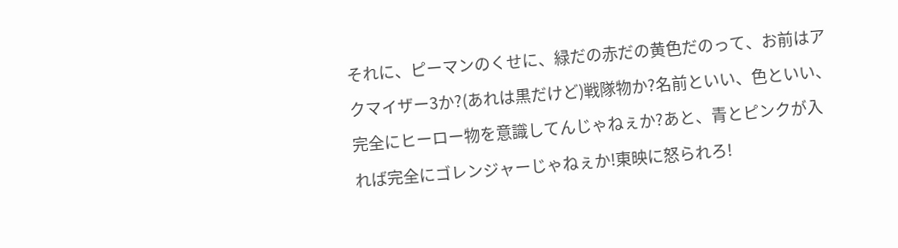それに、ピーマンのくせに、緑だの赤だの黄色だのって、お前はアクマイザー3か?(あれは黒だけど)戦隊物か?名前といい、色といい、完全にヒーロー物を意識してんじゃねぇか?あと、青とピンクが入れば完全にゴレンジャーじゃねぇか!東映に怒られろ!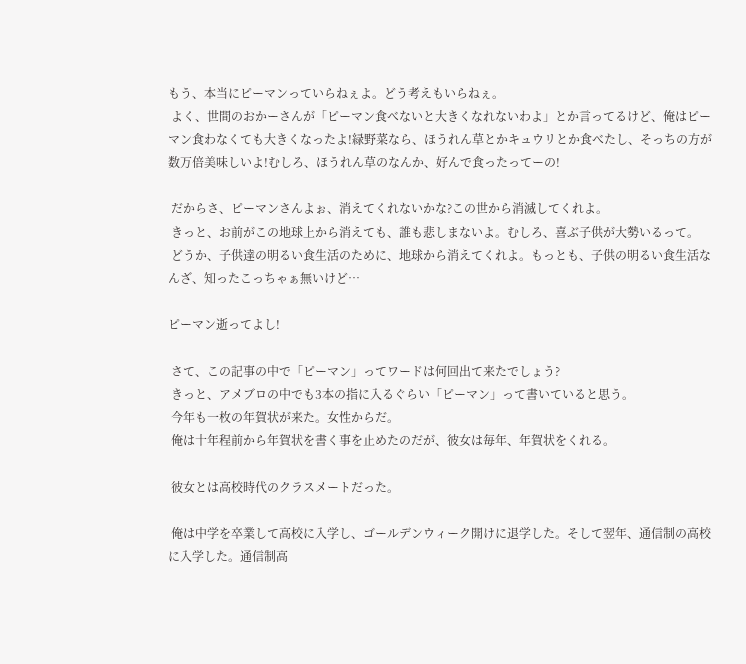もう、本当にピーマンっていらねぇよ。どう考えもいらねぇ。
 よく、世間のおかーさんが「ピーマン食べないと大きくなれないわよ」とか言ってるけど、俺はピーマン食わなくても大きくなったよ!緑野菜なら、ほうれん草とかキュウリとか食べたし、そっちの方が数万倍美味しいよ!むしろ、ほうれん草のなんか、好んで食ったってーの!

 だからさ、ピーマンさんよぉ、消えてくれないかな?この世から消滅してくれよ。
 きっと、お前がこの地球上から消えても、誰も悲しまないよ。むしろ、喜ぶ子供が大勢いるって。
 どうか、子供達の明るい食生活のために、地球から消えてくれよ。もっとも、子供の明るい食生活なんざ、知ったこっちゃぁ無いけど…

ピーマン逝ってよし!

 さて、この記事の中で「ピーマン」ってワードは何回出て来たでしょう?
 きっと、アメブロの中でも3本の指に入るぐらい「ピーマン」って書いていると思う。
 今年も一枚の年賀状が来た。女性からだ。
 俺は十年程前から年賀状を書く事を止めたのだが、彼女は毎年、年賀状をくれる。

 彼女とは高校時代のクラスメートだった。

 俺は中学を卒業して高校に入学し、ゴールデンウィーク開けに退学した。そして翌年、通信制の高校に入学した。通信制高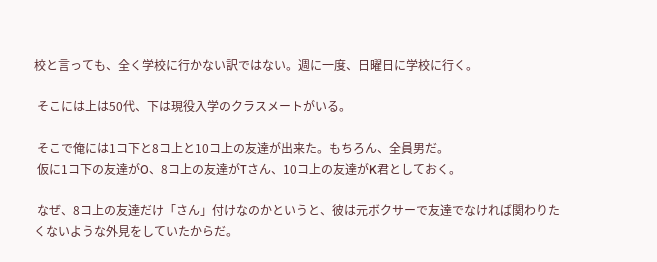校と言っても、全く学校に行かない訳ではない。週に一度、日曜日に学校に行く。

 そこには上は50代、下は現役入学のクラスメートがいる。

 そこで俺には1コ下と8コ上と10コ上の友達が出来た。もちろん、全員男だ。
 仮に1コ下の友達がO、8コ上の友達がTさん、10コ上の友達がK君としておく。

 なぜ、8コ上の友達だけ「さん」付けなのかというと、彼は元ボクサーで友達でなければ関わりたくないような外見をしていたからだ。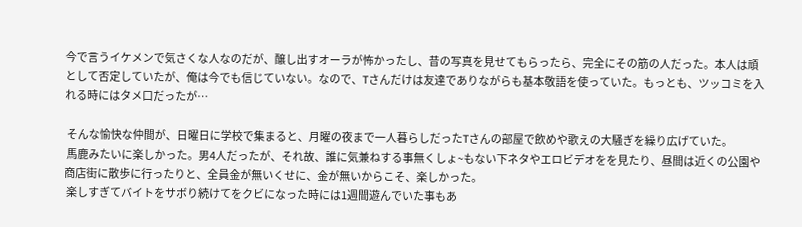今で言うイケメンで気さくな人なのだが、醸し出すオーラが怖かったし、昔の写真を見せてもらったら、完全にその筋の人だった。本人は頑として否定していたが、俺は今でも信じていない。なので、Tさんだけは友達でありながらも基本敬語を使っていた。もっとも、ツッコミを入れる時にはタメ口だったが…

 そんな愉快な仲間が、日曜日に学校で集まると、月曜の夜まで一人暮らしだったTさんの部屋で飲めや歌えの大騒ぎを繰り広げていた。
 馬鹿みたいに楽しかった。男4人だったが、それ故、誰に気兼ねする事無くしょ~もない下ネタやエロビデオをを見たり、昼間は近くの公園や商店街に散歩に行ったりと、全員金が無いくせに、金が無いからこそ、楽しかった。
 楽しすぎてバイトをサボり続けてをクビになった時には1週間遊んでいた事もあ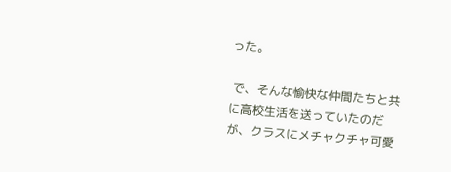った。

 で、そんな愉快な仲間たちと共に高校生活を送っていたのだが、クラスにメチャクチャ可愛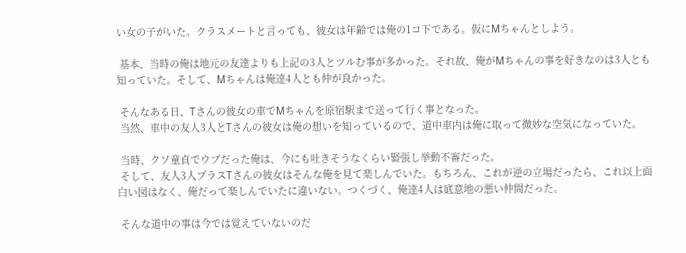い女の子がいた。クラスメートと言っても、彼女は年齢では俺の1コ下である。仮にMちゃんとしよう。

 基本、当時の俺は地元の友達よりも上記の3人とツルむ事が多かった。それ故、俺がMちゃんの事を好きなのは3人とも知っていた。そして、Mちゃんは俺達4人とも仲が良かった。

 そんなある日、Tさんの彼女の車でMちゃんを原宿駅まで送って行く事となった。
 当然、車中の友人3人とTさんの彼女は俺の想いを知っているので、道中車内は俺に取って微妙な空気になっていた。

 当時、クソ童貞でウブだった俺は、今にも吐きそうなくらい緊張し挙動不審だった。
 そして、友人3人プラスTさんの彼女はそんな俺を見て楽しんでいた。もちろん、これが逆の立場だったら、これ以上面白い図はなく、俺だって楽しんでいたに違いない。つくづく、俺達4人は底意地の悪い仲間だった。

 そんな道中の事は今では覚えていないのだ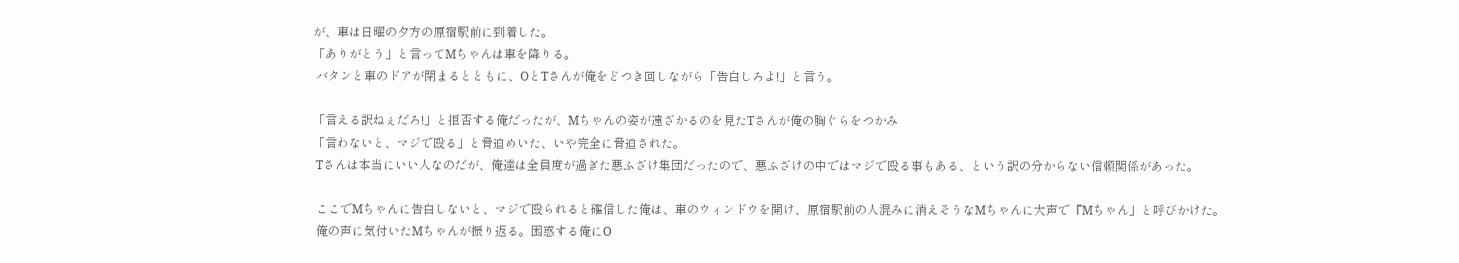が、車は日曜の夕方の原宿駅前に到着した。
「ありがとう」と言ってMちゃんは車を降りる。
 バタンと車のドアが閉まるとともに、OとTさんが俺をどつき回しながら「告白しろよ!」と言う。

「言える訳ねぇだろ!」と拒否する俺だったが、Mちゃんの姿が遠ざかるのを見たTさんが俺の胸ぐらをつかみ
「言わないと、マジで殴る」と脅迫めいた、いや完全に脅迫された。
 Tさんは本当にいい人なのだが、俺達は全員度が過ぎた悪ふざけ集団だったので、悪ふざけの中ではマジで殴る事もある、という訳の分からない信頼関係があった。

 ここでMちゃんに告白しないと、マジで殴られると確信した俺は、車のウィンドウを開け、原宿駅前の人混みに消えそうなMちゃんに大声で『Mちゃん」と呼びかけた。
 俺の声に気付いたMちゃんが振り返る。困惑する俺にO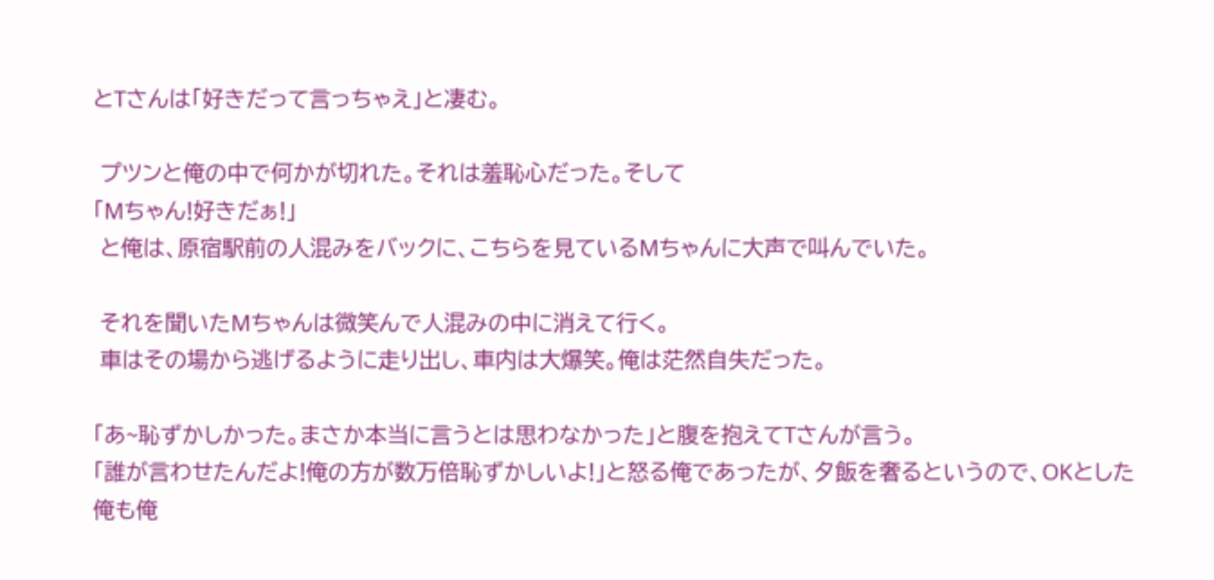とTさんは「好きだって言っちゃえ」と凄む。

 プツンと俺の中で何かが切れた。それは羞恥心だった。そして
「Mちゃん!好きだぁ!」
 と俺は、原宿駅前の人混みをバックに、こちらを見ているMちゃんに大声で叫んでいた。

 それを聞いたMちゃんは微笑んで人混みの中に消えて行く。
 車はその場から逃げるように走り出し、車内は大爆笑。俺は茫然自失だった。

「あ~恥ずかしかった。まさか本当に言うとは思わなかった」と腹を抱えてTさんが言う。
「誰が言わせたんだよ!俺の方が数万倍恥ずかしいよ!」と怒る俺であったが、夕飯を奢るというので、OKとした俺も俺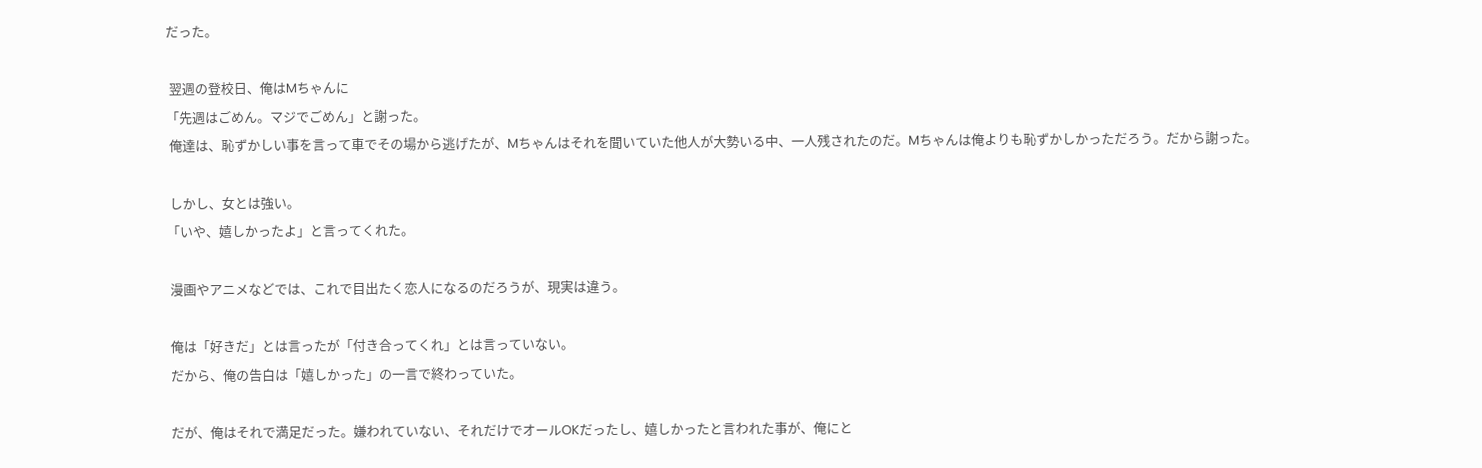だった。

 翌週の登校日、俺はMちゃんに
「先週はごめん。マジでごめん」と謝った。
 俺達は、恥ずかしい事を言って車でその場から逃げたが、Mちゃんはそれを聞いていた他人が大勢いる中、一人残されたのだ。Mちゃんは俺よりも恥ずかしかっただろう。だから謝った。

 しかし、女とは強い。
「いや、嬉しかったよ」と言ってくれた。

 漫画やアニメなどでは、これで目出たく恋人になるのだろうが、現実は違う。

 俺は「好きだ」とは言ったが「付き合ってくれ」とは言っていない。
 だから、俺の告白は「嬉しかった」の一言で終わっていた。

 だが、俺はそれで満足だった。嫌われていない、それだけでオールOKだったし、嬉しかったと言われた事が、俺にと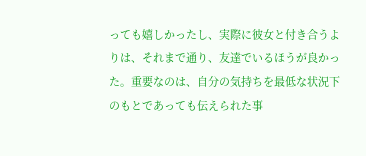っても嬉しかったし、実際に彼女と付き合うよりは、それまで通り、友達でいるほうが良かった。重要なのは、自分の気持ちを最低な状況下のもとであっても伝えられた事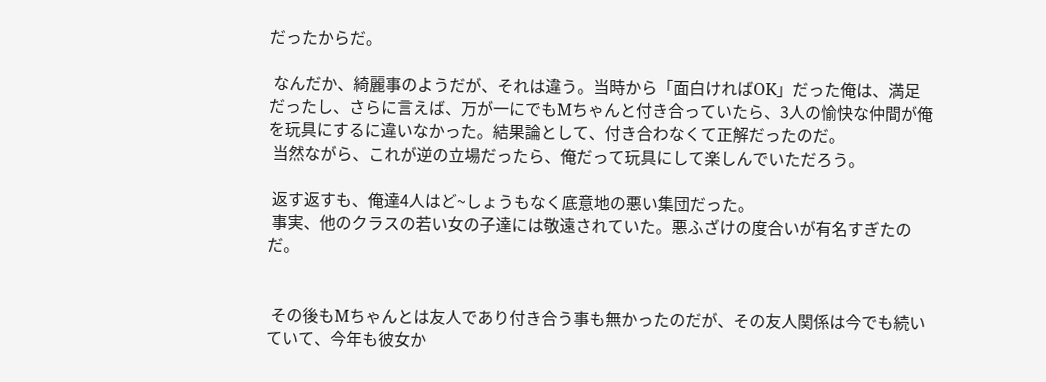だったからだ。

 なんだか、綺麗事のようだが、それは違う。当時から「面白ければOK」だった俺は、満足だったし、さらに言えば、万が一にでもMちゃんと付き合っていたら、3人の愉快な仲間が俺を玩具にするに違いなかった。結果論として、付き合わなくて正解だったのだ。
 当然ながら、これが逆の立場だったら、俺だって玩具にして楽しんでいただろう。

 返す返すも、俺達4人はど~しょうもなく底意地の悪い集団だった。
 事実、他のクラスの若い女の子達には敬遠されていた。悪ふざけの度合いが有名すぎたのだ。


 その後もMちゃんとは友人であり付き合う事も無かったのだが、その友人関係は今でも続いていて、今年も彼女か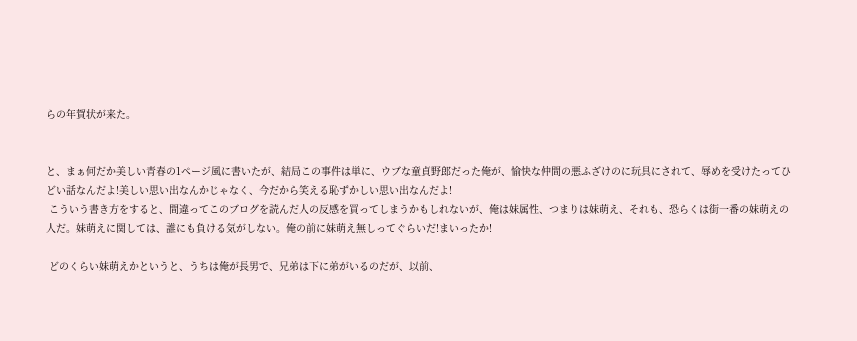らの年賀状が来た。


と、まぁ何だか美しい青春の1ページ風に書いたが、結局この事件は単に、ウブな童貞野郎だった俺が、愉快な仲間の悪ふざけのに玩具にされて、辱めを受けたってひどい話なんだよ!美しい思い出なんかじゃなく、今だから笑える恥ずかしい思い出なんだよ!
 こういう書き方をすると、間違ってこのブログを読んだ人の反感を買ってしまうかもしれないが、俺は妹属性、つまりは妹萌え、それも、恐らくは街一番の妹萌えの人だ。妹萌えに関しては、誰にも負ける気がしない。俺の前に妹萌え無しってぐらいだ!まいったか!

 どのくらい妹萌えかというと、うちは俺が長男で、兄弟は下に弟がいるのだが、以前、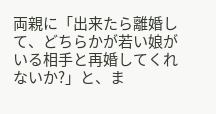両親に「出来たら離婚して、どちらかが若い娘がいる相手と再婚してくれないか?」と、ま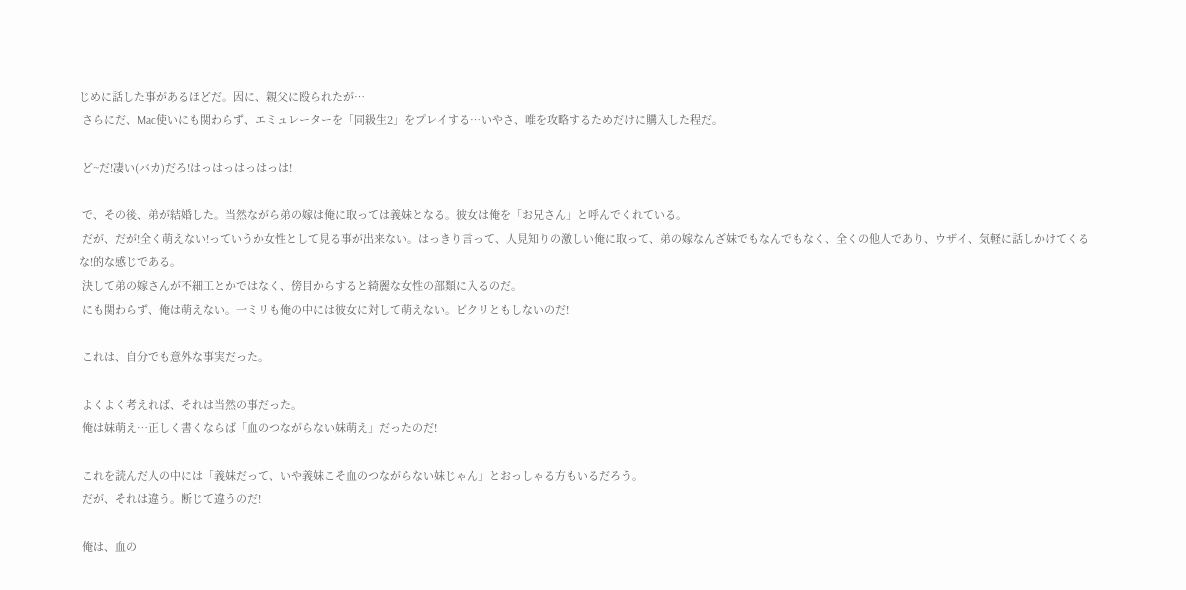じめに話した事があるほどだ。因に、親父に殴られたが…
 さらにだ、Mac使いにも関わらず、エミュレーターを「同級生2」をプレイする…いやさ、唯を攻略するためだけに購入した程だ。

 ど~だ!凄い(バカ)だろ!はっはっはっはっは!

 で、その後、弟が結婚した。当然ながら弟の嫁は俺に取っては義妹となる。彼女は俺を「お兄さん」と呼んでくれている。
 だが、だが!全く萌えない!っていうか女性として見る事が出来ない。はっきり言って、人見知りの激しい俺に取って、弟の嫁なんざ妹でもなんでもなく、全くの他人であり、ウザイ、気軽に話しかけてくるな!的な感じである。
 決して弟の嫁さんが不細工とかではなく、傍目からすると綺麗な女性の部類に入るのだ。
 にも関わらず、俺は萌えない。一ミリも俺の中には彼女に対して萌えない。ピクリともしないのだ!

 これは、自分でも意外な事実だった。

 よくよく考えれば、それは当然の事だった。
 俺は妹萌え…正しく書くならば「血のつながらない妹萌え」だったのだ!

 これを読んだ人の中には「義妹だって、いや義妹こそ血のつながらない妹じゃん」とおっしゃる方もいるだろう。
 だが、それは違う。断じて違うのだ!

 俺は、血の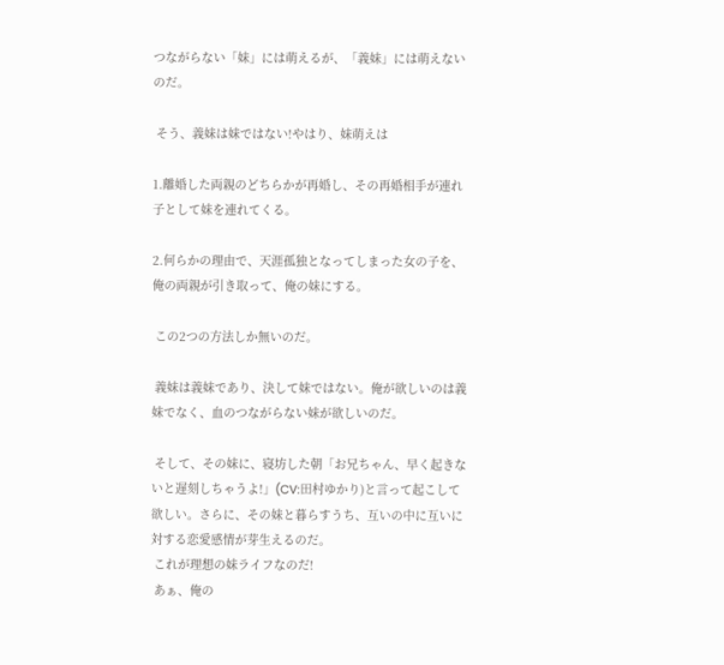つながらない「妹」には萌えるが、「義妹」には萌えないのだ。

 そう、義妹は妹ではない!やはり、妹萌えは

1.離婚した両親のどちらかが再婚し、その再婚相手が連れ子として妹を連れてくる。

2.何らかの理由で、天涯孤独となってしまった女の子を、俺の両親が引き取って、俺の妹にする。

 この2つの方法しか無いのだ。

 義妹は義妹であり、決して妹ではない。俺が欲しいのは義妹でなく、血のつながらない妹が欲しいのだ。

 そして、その妹に、寝坊した朝「お兄ちゃん、早く起きないと遅刻しちゃうよ!」(CV:田村ゆかり)と言って起こして欲しい。さらに、その妹と暮らすうち、互いの中に互いに対する恋愛感情が芽生えるのだ。
 これが理想の妹ライフなのだ!
 あぁ、俺の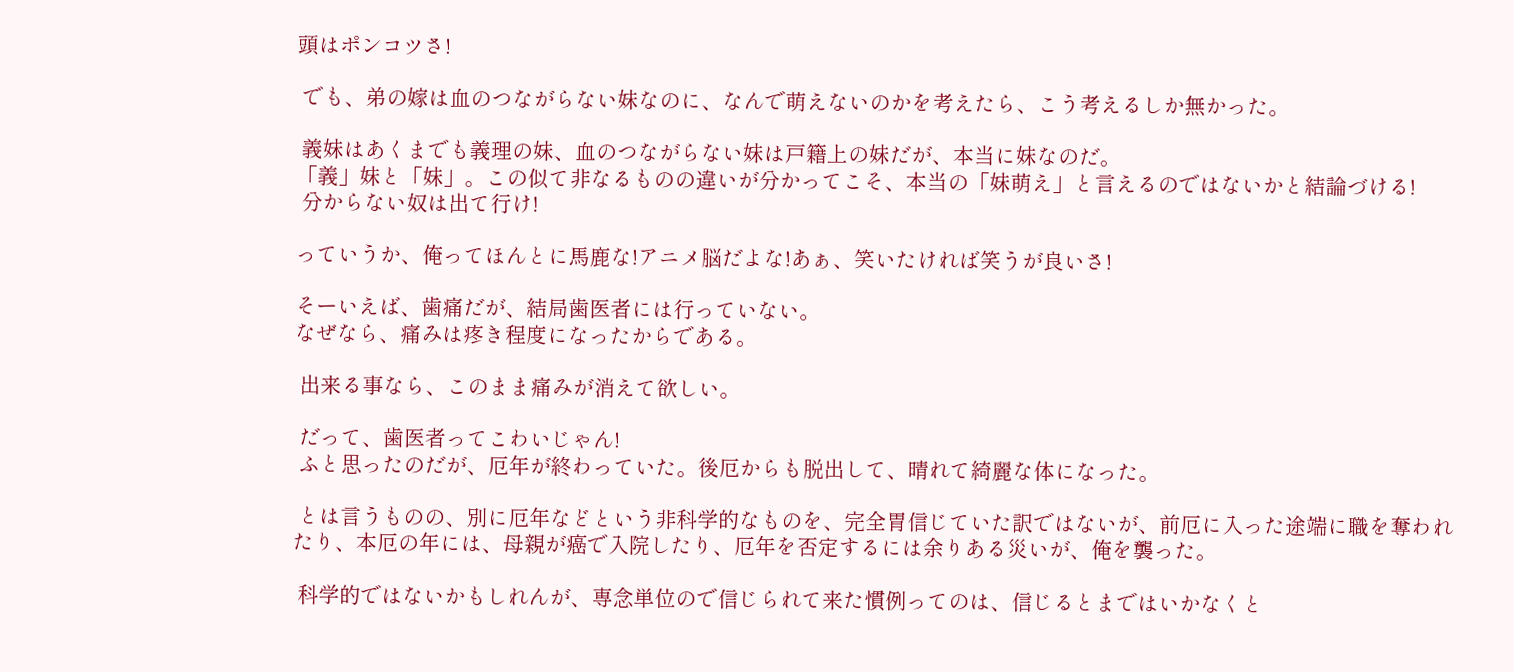頭はポンコツさ!

 でも、弟の嫁は血のつながらない妹なのに、なんで萌えないのかを考えたら、こう考えるしか無かった。

 義妹はあくまでも義理の妹、血のつながらない妹は戸籍上の妹だが、本当に妹なのだ。
「義」妹と「妹」。この似て非なるものの違いが分かってこそ、本当の「妹萌え」と言えるのではないかと結論づける!
 分からない奴は出て行け!

っていうか、俺ってほんとに馬鹿な!アニメ脳だよな!あぁ、笑いたければ笑うが良いさ!

そーいえば、歯痛だが、結局歯医者には行っていない。
なぜなら、痛みは疼き程度になったからである。

 出来る事なら、このまま痛みが消えて欲しい。

 だって、歯医者ってこわいじゃん!
 ふと思ったのだが、厄年が終わっていた。後厄からも脱出して、晴れて綺麗な体になった。

 とは言うものの、別に厄年などという非科学的なものを、完全胃信じていた訳ではないが、前厄に入った途端に職を奪われたり、本厄の年には、母親が癌で入院したり、厄年を否定するには余りある災いが、俺を襲った。

 科学的ではないかもしれんが、専念単位ので信じられて来た慣例ってのは、信じるとまではいかなくと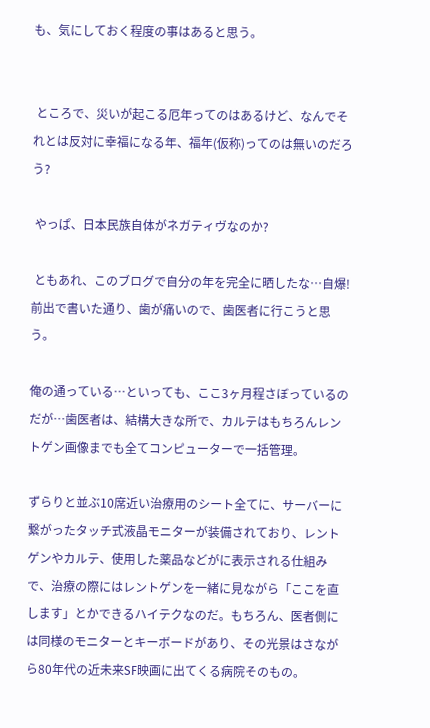も、気にしておく程度の事はあると思う。


 ところで、災いが起こる厄年ってのはあるけど、なんでそれとは反対に幸福になる年、福年(仮称)ってのは無いのだろう?

 やっぱ、日本民族自体がネガティヴなのか?

 ともあれ、このブログで自分の年を完全に晒したな…自爆!
前出で書いた通り、歯が痛いので、歯医者に行こうと思う。

俺の通っている…といっても、ここ3ヶ月程さぼっているのだが…歯医者は、結構大きな所で、カルテはもちろんレントゲン画像までも全てコンピューターで一括管理。

ずらりと並ぶ10席近い治療用のシート全てに、サーバーに繋がったタッチ式液晶モニターが装備されており、レントゲンやカルテ、使用した薬品などがに表示される仕組みで、治療の際にはレントゲンを一緒に見ながら「ここを直します」とかできるハイテクなのだ。もちろん、医者側には同様のモニターとキーボードがあり、その光景はさながら80年代の近未来SF映画に出てくる病院そのもの。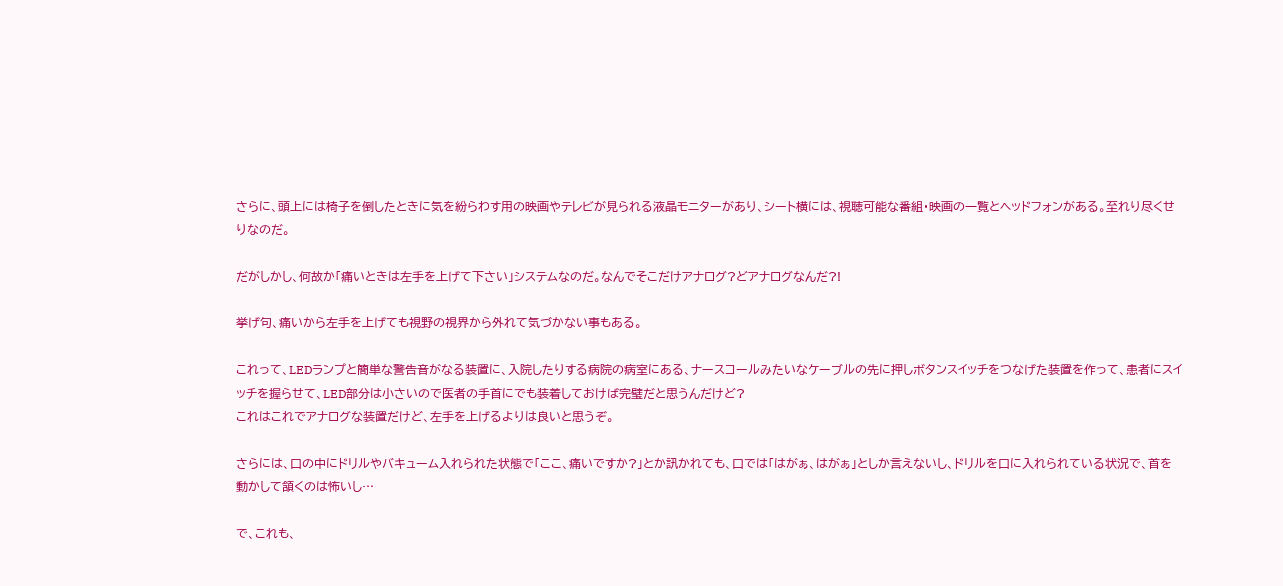さらに、頭上には椅子を倒したときに気を紛らわす用の映画やテレビが見られる液晶モニターがあり、シート横には、視聴可能な番組・映画の一覧とヘッドフォンがある。至れり尽くせりなのだ。

だがしかし、何故か「痛いときは左手を上げて下さい」システムなのだ。なんでそこだけアナログ?どアナログなんだ?!

挙げ句、痛いから左手を上げても視野の視界から外れて気づかない事もある。

これって、LEDランプと簡単な警告音がなる装置に、入院したりする病院の病室にある、ナースコールみたいなケーブルの先に押しボタンスイッチをつなげた装置を作って、患者にスイッチを握らせて、LED部分は小さいので医者の手首にでも装着しておけば完璧だと思うんだけど?
これはこれでアナログな装置だけど、左手を上げるよりは良いと思うぞ。

さらには、口の中にドリルやバキューム入れられた状態で「ここ、痛いですか?」とか訊かれても、口では「はがぁ、はがぁ」としか言えないし、ドリルを口に入れられている状況で、首を動かして頷くのは怖いし…

で、これも、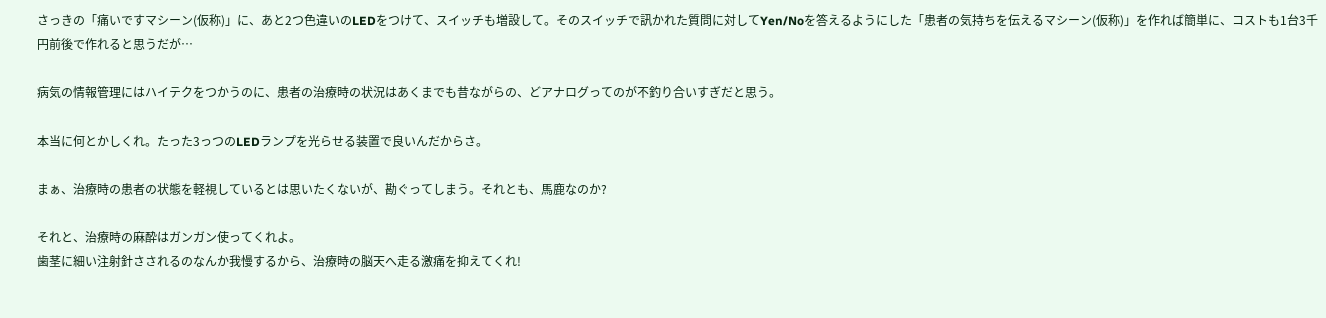さっきの「痛いですマシーン(仮称)」に、あと2つ色違いのLEDをつけて、スイッチも増設して。そのスイッチで訊かれた質問に対してYen/Noを答えるようにした「患者の気持ちを伝えるマシーン(仮称)」を作れば簡単に、コストも1台3千円前後で作れると思うだが…

病気の情報管理にはハイテクをつかうのに、患者の治療時の状況はあくまでも昔ながらの、どアナログってのが不釣り合いすぎだと思う。

本当に何とかしくれ。たった3っつのLEDランプを光らせる装置で良いんだからさ。

まぁ、治療時の患者の状態を軽視しているとは思いたくないが、勘ぐってしまう。それとも、馬鹿なのか?

それと、治療時の麻酔はガンガン使ってくれよ。
歯茎に細い注射針さされるのなんか我慢するから、治療時の脳天へ走る激痛を抑えてくれ!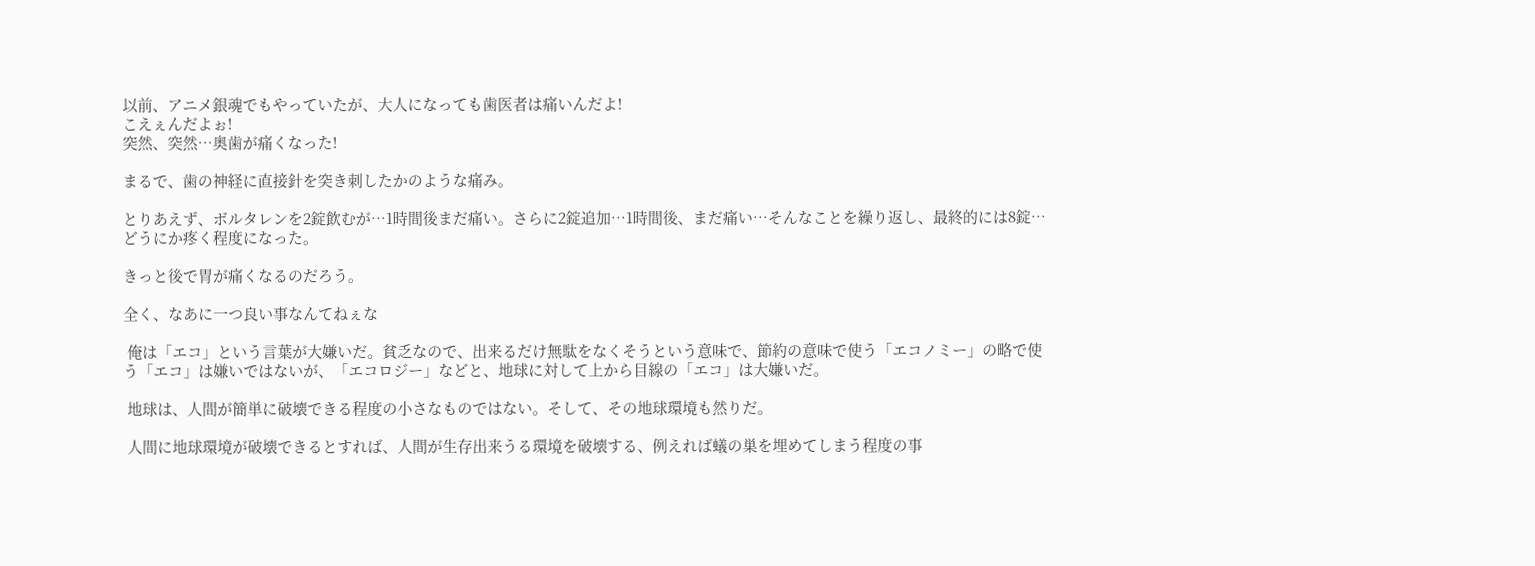以前、アニメ銀魂でもやっていたが、大人になっても歯医者は痛いんだよ!
こえぇんだよぉ!
突然、突然…奥歯が痛くなった!

まるで、歯の神経に直接針を突き刺したかのような痛み。

とりあえず、ボルタレンを2錠飲むが…1時間後まだ痛い。さらに2錠追加…1時間後、まだ痛い…そんなことを繰り返し、最終的には8錠…どうにか疼く程度になった。

きっと後で胃が痛くなるのだろう。

全く、なあに一つ良い事なんてねぇな

 俺は「エコ」という言葉が大嫌いだ。貧乏なので、出来るだけ無駄をなくそうという意味で、節約の意味で使う「エコノミー」の略で使う「エコ」は嫌いではないが、「エコロジー」などと、地球に対して上から目線の「エコ」は大嫌いだ。

 地球は、人間が簡単に破壊できる程度の小さなものではない。そして、その地球環境も然りだ。

 人間に地球環境が破壊できるとすれば、人間が生存出来うる環境を破壊する、例えれば蟻の巣を埋めてしまう程度の事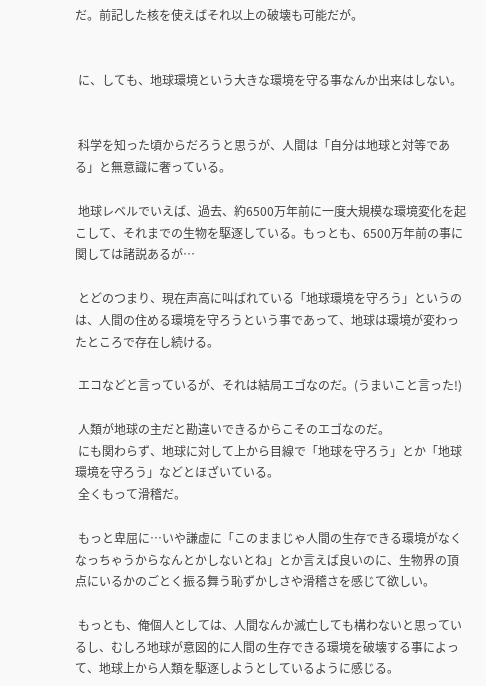だ。前記した核を使えばそれ以上の破壊も可能だが。


 に、しても、地球環境という大きな環境を守る事なんか出来はしない。


 科学を知った頃からだろうと思うが、人間は「自分は地球と対等である」と無意識に奢っている。

 地球レベルでいえば、過去、約6500万年前に一度大規模な環境変化を起こして、それまでの生物を駆逐している。もっとも、6500万年前の事に関しては諸説あるが…

 とどのつまり、現在声高に叫ばれている「地球環境を守ろう」というのは、人間の住める環境を守ろうという事であって、地球は環境が変わったところで存在し続ける。

 エコなどと言っているが、それは結局エゴなのだ。(うまいこと言った!)

 人類が地球の主だと勘違いできるからこそのエゴなのだ。
 にも関わらず、地球に対して上から目線で「地球を守ろう」とか「地球環境を守ろう」などとほざいている。
 全くもって滑稽だ。

 もっと卑屈に…いや謙虚に「このままじゃ人間の生存できる環境がなくなっちゃうからなんとかしないとね」とか言えば良いのに、生物界の頂点にいるかのごとく振る舞う恥ずかしさや滑稽さを感じて欲しい。

 もっとも、俺個人としては、人間なんか滅亡しても構わないと思っているし、むしろ地球が意図的に人間の生存できる環境を破壊する事によって、地球上から人類を駆逐しようとしているように感じる。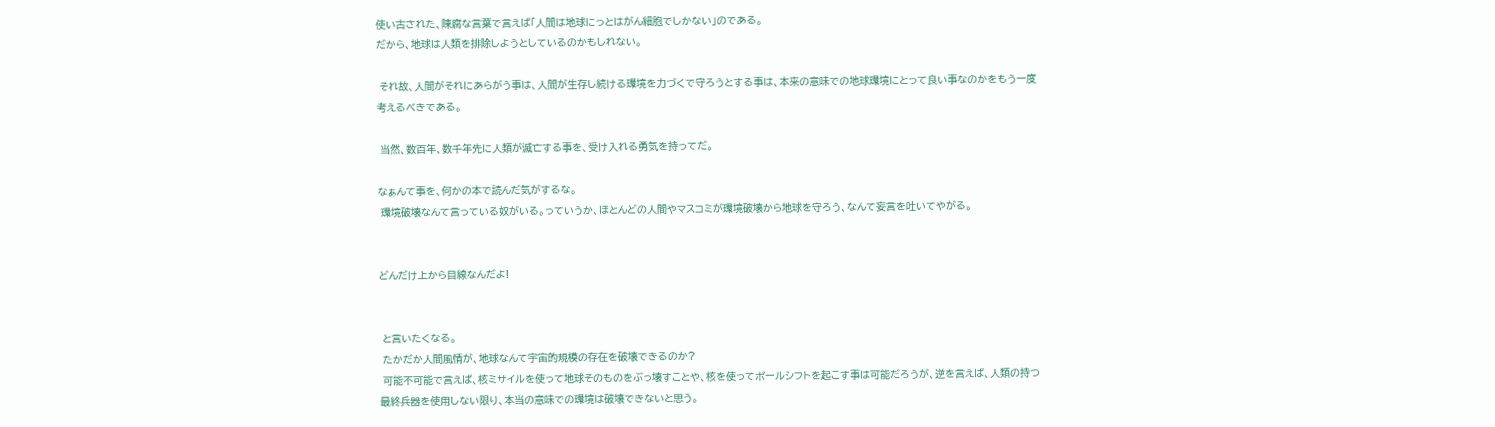使い古された、陳腐な言葉で言えば「人間は地球にっとはがん細胞でしかない」のである。
だから、地球は人類を排除しようとしているのかもしれない。

 それ故、人間がそれにあらがう事は、人間が生存し続ける環境を力づくで守ろうとする事は、本来の意味での地球環境にとって良い事なのかをもう一度考えるべきである。

 当然、数百年、数千年先に人類が滅亡する事を、受け入れる勇気を持ってだ。

なぁんて事を、何かの本で読んだ気がするな。
 環境破壊なんて言っている奴がいる。っていうか、ほとんどの人間やマスコミが環境破壊から地球を守ろう、なんて妄言を吐いてやがる。


どんだけ上から目線なんだよ!


 と言いたくなる。
 たかだか人間風情が、地球なんて宇宙的規模の存在を破壊できるのか?
 可能不可能で言えば、核ミサイルを使って地球そのものをぶっ壊すことや、核を使ってポールシフトを起こす事は可能だろうが、逆を言えば、人類の持つ最終兵器を使用しない限り、本当の意味での環境は破壊できないと思う。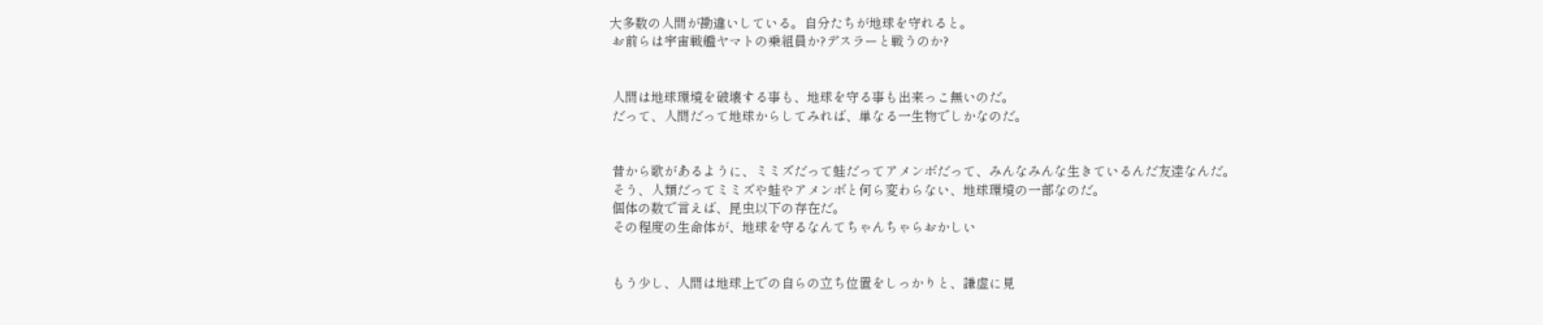大多数の人間が勘違いしている。自分たちが地球を守れると。
 お前らは宇宙戦艦ヤマトの乗組員か?デスラーと戦うのか?


 人間は地球環境を破壊する事も、地球を守る事も出来っこ無いのだ。
 だって、人間だって地球からしてみれば、単なる一生物でしかなのだ。


 昔から歌があるように、ミミズだって蛙だってアメンボだって、みんなみんな生きているんだ友達なんだ。
 そう、人類だってミミズや蛙やアメンボと何ら変わらない、地球環境の一部なのだ。
 個体の数で言えば、昆虫以下の存在だ。
 その程度の生命体が、地球を守るなんてちゃんちゃらおかしい


 もう少し、人間は地球上での自らの立ち位置をしっかりと、謙虚に見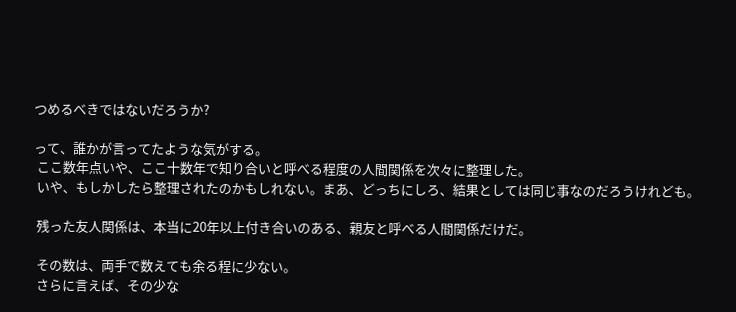つめるべきではないだろうか?

って、誰かが言ってたような気がする。
 ここ数年点いや、ここ十数年で知り合いと呼べる程度の人間関係を次々に整理した。
 いや、もしかしたら整理されたのかもしれない。まあ、どっちにしろ、結果としては同じ事なのだろうけれども。

 残った友人関係は、本当に20年以上付き合いのある、親友と呼べる人間関係だけだ。

 その数は、両手で数えても余る程に少ない。
 さらに言えば、その少な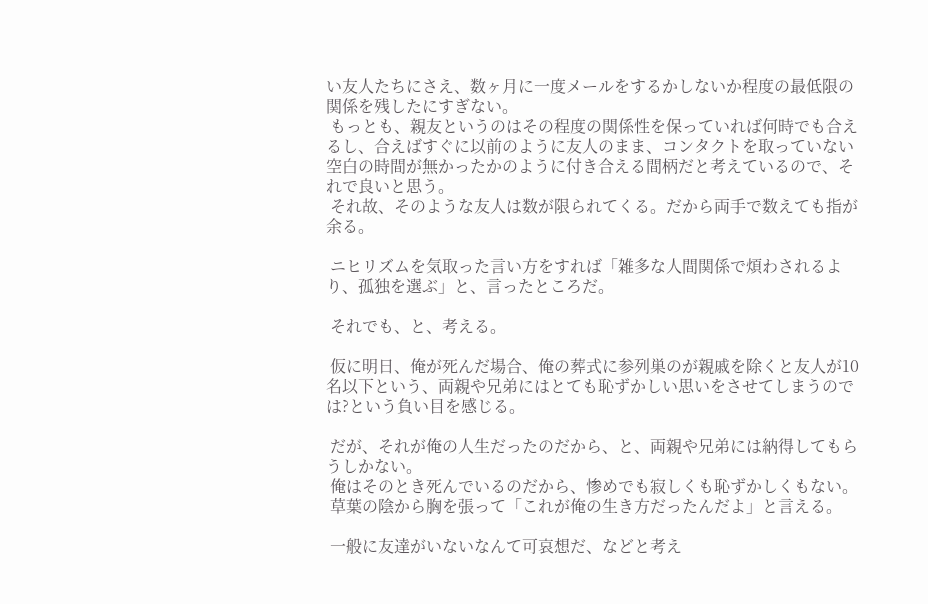い友人たちにさえ、数ヶ月に一度メールをするかしないか程度の最低限の関係を残したにすぎない。
 もっとも、親友というのはその程度の関係性を保っていれば何時でも合えるし、合えばすぐに以前のように友人のまま、コンタクトを取っていない空白の時間が無かったかのように付き合える間柄だと考えているので、それで良いと思う。
 それ故、そのような友人は数が限られてくる。だから両手で数えても指が余る。

 ニヒリズムを気取った言い方をすれば「雑多な人間関係で煩わされるより、孤独を選ぶ」と、言ったところだ。

 それでも、と、考える。

 仮に明日、俺が死んだ場合、俺の葬式に参列巣のが親戚を除くと友人が10名以下という、両親や兄弟にはとても恥ずかしい思いをさせてしまうのでは?という負い目を感じる。

 だが、それが俺の人生だったのだから、と、両親や兄弟には納得してもらうしかない。
 俺はそのとき死んでいるのだから、惨めでも寂しくも恥ずかしくもない。
 草葉の陰から胸を張って「これが俺の生き方だったんだよ」と言える。

 一般に友達がいないなんて可哀想だ、などと考え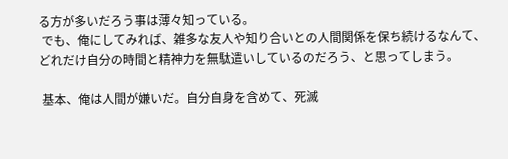る方が多いだろう事は薄々知っている。
 でも、俺にしてみれば、雑多な友人や知り合いとの人間関係を保ち続けるなんて、どれだけ自分の時間と精神力を無駄遣いしているのだろう、と思ってしまう。

 基本、俺は人間が嫌いだ。自分自身を含めて、死滅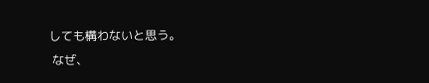しても構わないと思う。
 なぜ、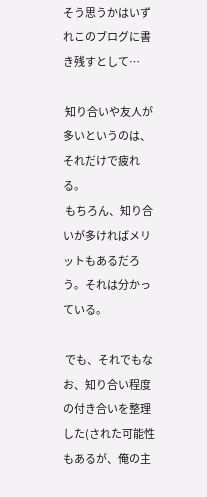そう思うかはいずれこのブログに書き残すとして…

 知り合いや友人が多いというのは、それだけで疲れる。
 もちろん、知り合いが多ければメリットもあるだろう。それは分かっている。

 でも、それでもなお、知り合い程度の付き合いを整理した(された可能性もあるが、俺の主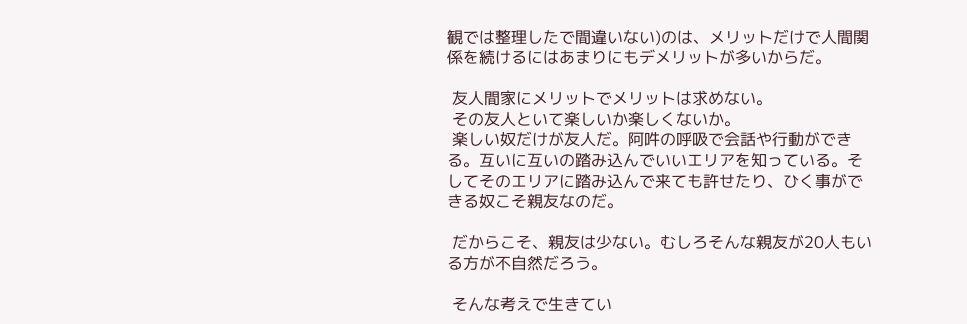観では整理したで間違いない)のは、メリットだけで人間関係を続けるにはあまりにもデメリットが多いからだ。

 友人間家にメリットでメリットは求めない。
 その友人といて楽しいか楽しくないか。
 楽しい奴だけが友人だ。阿吽の呼吸で会話や行動ができる。互いに互いの踏み込んでいいエリアを知っている。そしてそのエリアに踏み込んで来ても許せたり、ひく事ができる奴こそ親友なのだ。

 だからこそ、親友は少ない。むしろそんな親友が20人もいる方が不自然だろう。

 そんな考えで生きてい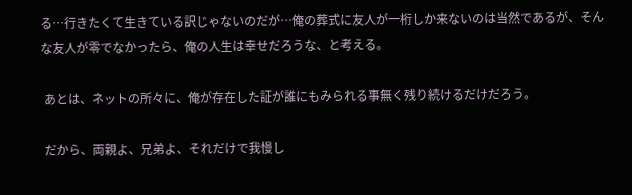る…行きたくて生きている訳じゃないのだが…俺の葬式に友人が一桁しか来ないのは当然であるが、そんな友人が零でなかったら、俺の人生は幸せだろうな、と考える。

 あとは、ネットの所々に、俺が存在した証が誰にもみられる事無く残り続けるだけだろう。

 だから、両親よ、兄弟よ、それだけで我慢し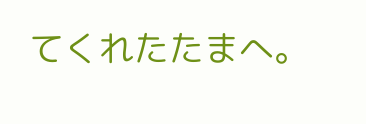てくれたたまへ。